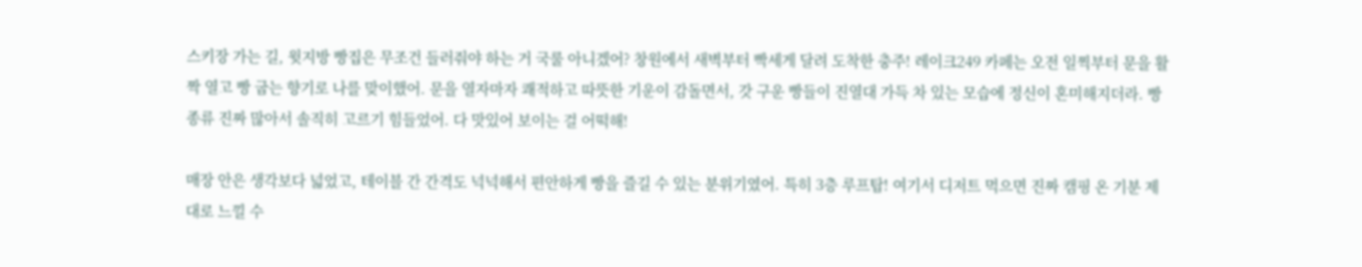스키장 가는 길, 윗지방 빵집은 무조건 들러줘야 하는 거 국룰 아니겠어? 창원에서 새벽부터 빡세게 달려 도착한 충주! 레이크249 카페는 오전 일찍부터 문을 활짝 열고 빵 굽는 향기로 나를 맞이했어. 문을 열자마자 쾌적하고 따뜻한 기운이 감돌면서, 갓 구운 빵들이 진열대 가득 차 있는 모습에 정신이 혼미해지더라. 빵 종류 진짜 많아서 솔직히 고르기 힘들었어. 다 맛있어 보이는 걸 어떡해!

매장 안은 생각보다 넓었고, 테이블 간 간격도 넉넉해서 편안하게 빵을 즐길 수 있는 분위기였어. 특히 3층 루프탑! 여기서 디저트 먹으면 진짜 캠핑 온 기분 제대로 느낄 수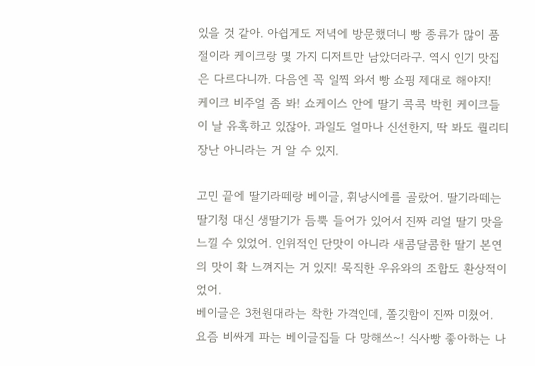있을 것 같아. 아쉽게도 저녁에 방문했더니 빵 종류가 많이 품절이라 케이크랑 몇 가지 디저트만 남았더라구. 역시 인기 맛집은 다르다니까. 다음엔 꼭 일찍 와서 빵 쇼핑 제대로 해야지!
케이크 비주얼 좀 봐! 쇼케이스 안에 딸기 콕콕 박힌 케이크들이 날 유혹하고 있잖아. 과일도 얼마나 신선한지, 딱 봐도 퀄리티 장난 아니라는 거 알 수 있지.

고민 끝에 딸기라떼랑 베이글, 휘낭시에를 골랐어. 딸기라떼는 딸기청 대신 생딸기가 듬뿍 들어가 있어서 진짜 리얼 딸기 맛을 느낄 수 있었어. 인위적인 단맛이 아니라 새콤달콤한 딸기 본연의 맛이 확 느껴지는 거 있지! 묵직한 우유와의 조합도 환상적이었어.
베이글은 3천원대라는 착한 가격인데, 쫄깃함이 진짜 미쳤어. 요즘 비싸게 파는 베이글집들 다 망해쓰~! 식사빵 좋아하는 나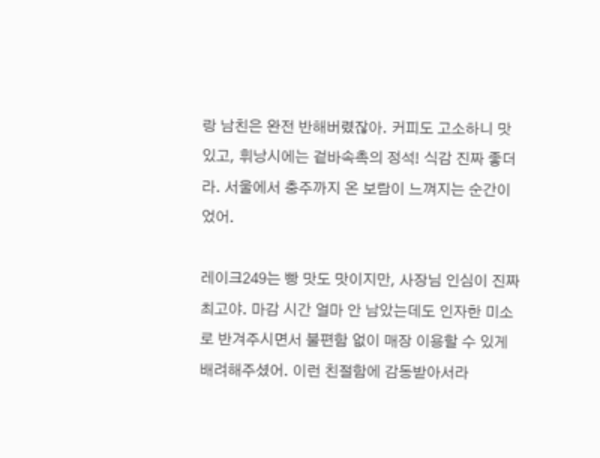랑 남친은 완전 반해버렸잖아. 커피도 고소하니 맛있고, 휘낭시에는 겉바속촉의 정석! 식감 진짜 좋더라. 서울에서 충주까지 온 보람이 느껴지는 순간이었어.

레이크249는 빵 맛도 맛이지만, 사장님 인심이 진짜 최고야. 마감 시간 얼마 안 남았는데도 인자한 미소로 반겨주시면서 불편함 없이 매장 이용할 수 있게 배려해주셨어. 이런 친절함에 감동받아서라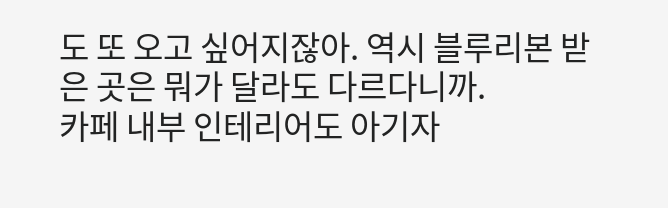도 또 오고 싶어지잖아. 역시 블루리본 받은 곳은 뭐가 달라도 다르다니까.
카페 내부 인테리어도 아기자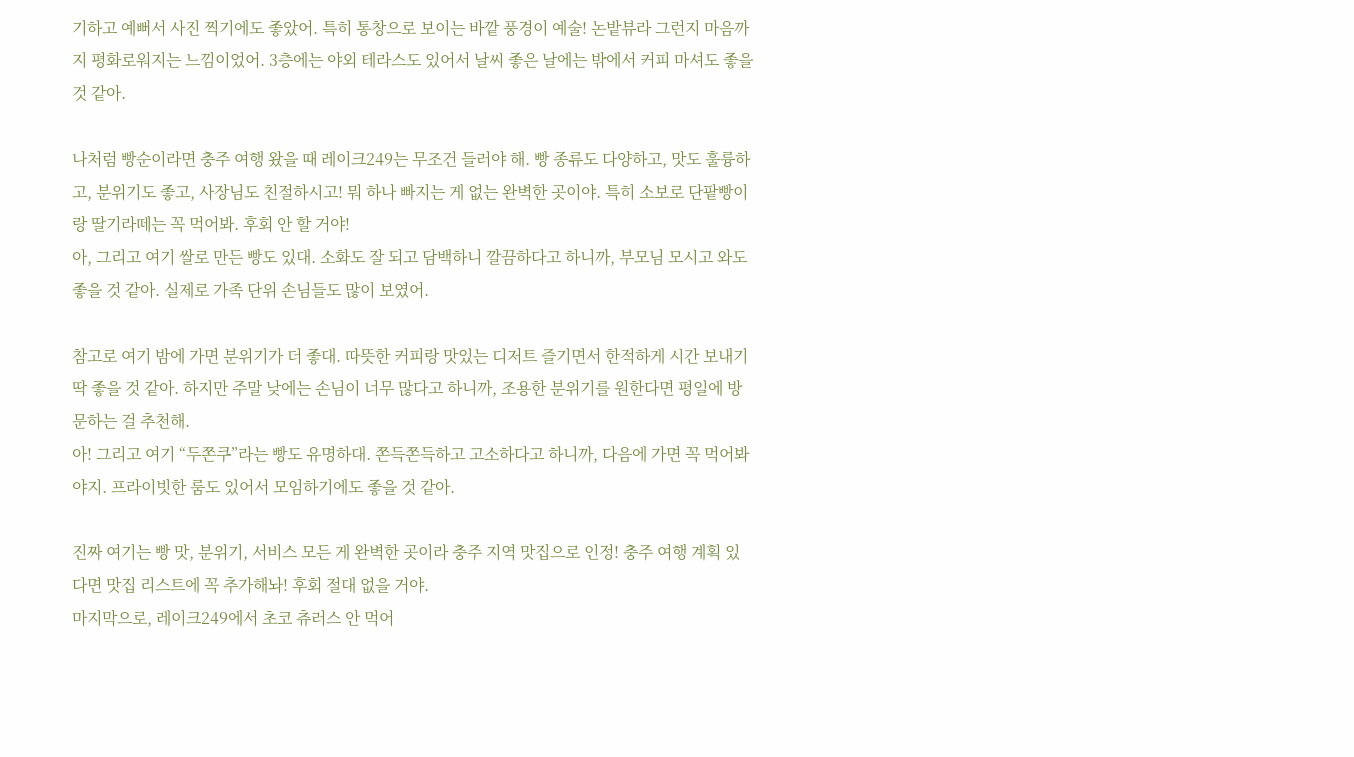기하고 예뻐서 사진 찍기에도 좋았어. 특히 통창으로 보이는 바깥 풍경이 예술! 논밭뷰라 그런지 마음까지 평화로워지는 느낌이었어. 3층에는 야외 테라스도 있어서 날씨 좋은 날에는 밖에서 커피 마셔도 좋을 것 같아.

나처럼 빵순이라면 충주 여행 왔을 때 레이크249는 무조건 들러야 해. 빵 종류도 다양하고, 맛도 훌륭하고, 분위기도 좋고, 사장님도 친절하시고! 뭐 하나 빠지는 게 없는 완벽한 곳이야. 특히 소보로 단팥빵이랑 딸기라떼는 꼭 먹어봐. 후회 안 할 거야!
아, 그리고 여기 쌀로 만든 빵도 있대. 소화도 잘 되고 담백하니 깔끔하다고 하니까, 부모님 모시고 와도 좋을 것 같아. 실제로 가족 단위 손님들도 많이 보였어.

참고로 여기 밤에 가면 분위기가 더 좋대. 따뜻한 커피랑 맛있는 디저트 즐기면서 한적하게 시간 보내기 딱 좋을 것 같아. 하지만 주말 낮에는 손님이 너무 많다고 하니까, 조용한 분위기를 원한다면 평일에 방문하는 걸 추천해.
아! 그리고 여기 “두쫀쿠”라는 빵도 유명하대. 쫀득쫀득하고 고소하다고 하니까, 다음에 가면 꼭 먹어봐야지. 프라이빗한 룸도 있어서 모임하기에도 좋을 것 같아.

진짜 여기는 빵 맛, 분위기, 서비스 모든 게 완벽한 곳이라 충주 지역 맛집으로 인정! 충주 여행 계획 있다면 맛집 리스트에 꼭 추가해놔! 후회 절대 없을 거야.
마지막으로, 레이크249에서 초코 츄러스 안 먹어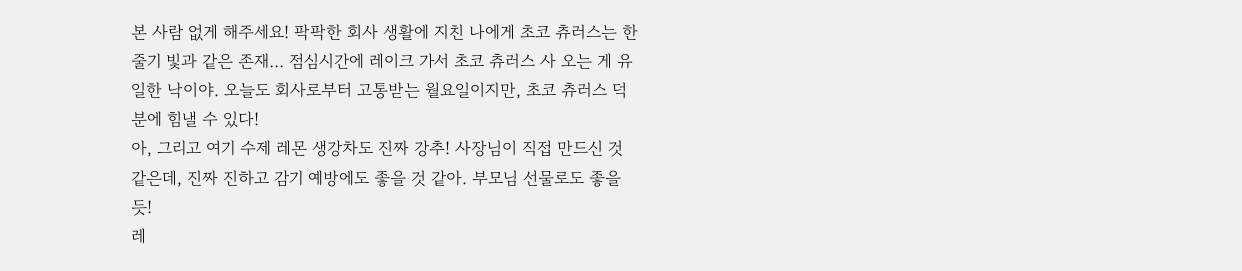본 사람 없게 해주세요! 팍팍한 회사 생활에 지친 나에게 초코 츄러스는 한 줄기 빛과 같은 존재… 점심시간에 레이크 가서 초코 츄러스 사 오는 게 유일한 낙이야. 오늘도 회사로부터 고통받는 월요일이지만, 초코 츄러스 덕분에 힘낼 수 있다!
아, 그리고 여기 수제 레몬 생강차도 진짜 강추! 사장님이 직접 만드신 것 같은데, 진짜 진하고 감기 예방에도 좋을 것 같아. 부모님 선물로도 좋을 듯!
레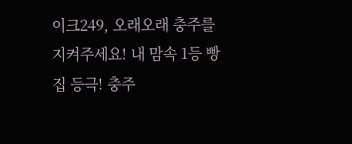이크249, 오래오래 충주를 지켜주세요! 내 맘속 1등 빵집 등극! 충주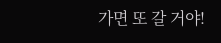가면 또 갈 거야!